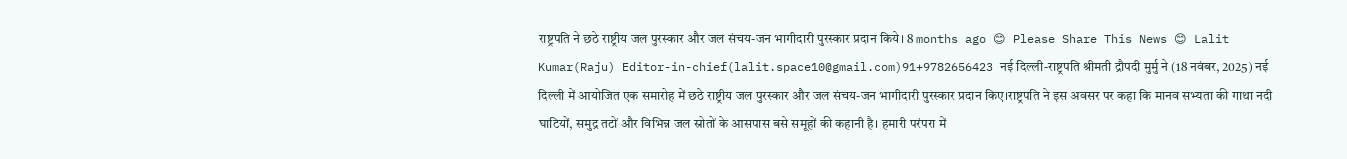राष्ट्रपति ने छठे राष्ट्रीय जल पुरस्कार और जल संचय-जन भागीदारी पुरस्कार प्रदान किये। 8 months ago 😊 Please Share This News 😊 Lalit Kumar(Raju) Editor-in-chief(lalit.space10@gmail.com)91+9782656423 नई दिल्ली-राष्ट्रपति श्रीमती द्रौपदी मुर्मु ने (18 नवंबर, 2025) नई दिल्ली में आयोजित एक समारोह में छठे राष्ट्रीय जल पुरस्कार और जल संचय-जन भागीदारी पुरस्कार प्रदान किए।राष्ट्रपति ने इस अवसर पर कहा कि मानव सभ्यता की गाथा नदी घाटियों, समुद्र तटों और विभिन्न जल स्रोतों के आसपास बसे समूहों की कहानी है। हमारी परंपरा में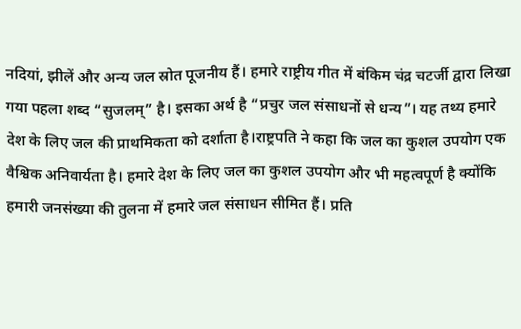नदियां, झीलें और अन्य जल स्रोत पूजनीय हैं। हमारे राष्ट्रीय गीत में बंकिम चंद्र चटर्जी द्वारा लिखा गया पहला शब्द “सुजलम्” है। इसका अर्थ है “प्रचुर जल संसाधनों से धन्य”। यह तथ्य हमारे देश के लिए जल की प्राथमिकता को दर्शाता है।राष्ट्रपति ने कहा कि जल का कुशल उपयोग एक वैश्विक अनिवार्यता है। हमारे देश के लिए जल का कुशल उपयोग और भी महत्वपूर्ण है क्योंकि हमारी जनसंख्या की तुलना में हमारे जल संसाधन सीमित हैं। प्रति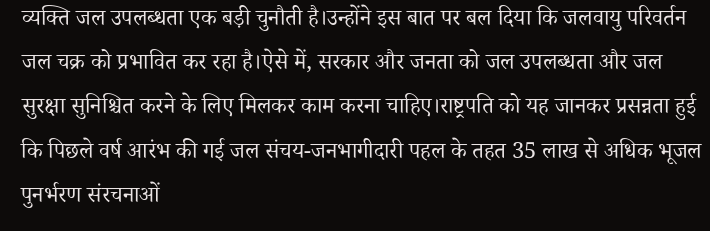व्यक्ति जल उपलब्धता एक बड़ी चुनौती है।उन्होंने इस बात पर बल दिया कि जलवायु परिवर्तन जल चक्र को प्रभावित कर रहा है।ऐसे में, सरकार और जनता को जल उपलब्धता और जल सुरक्षा सुनिश्चित करने के लिए मिलकर काम करना चाहिए।राष्ट्रपति को यह जानकर प्रसन्नता हुई कि पिछले वर्ष आरंभ की गई जल संचय-जनभागीदारी पहल के तहत 35 लाख से अधिक भूजल पुनर्भरण संरचनाओं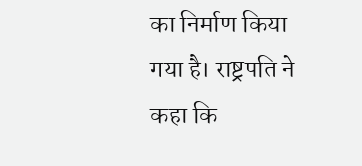का निर्माण किया गया है। राष्ट्रपति ने कहा कि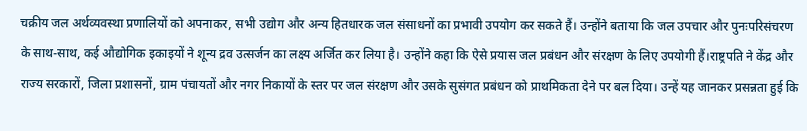चक्रीय जल अर्थव्यवस्था प्रणालियों को अपनाकर, सभी उद्योग और अन्य हितधारक जल संसाधनों का प्रभावी उपयोग कर सकते हैं। उन्होंने बताया कि जल उपचार और पुनःपरिसंचरण के साथ-साथ, कई औद्योगिक इकाइयों ने शून्य द्रव उत्सर्जन का लक्ष्य अर्जित कर लिया है। उन्होंने कहा कि ऐसे प्रयास जल प्रबंधन और संरक्षण के लिए उपयोगी हैं।राष्ट्रपति ने केंद्र और राज्य सरकारों, जिला प्रशासनों, ग्राम पंचायतों और नगर निकायों के स्तर पर जल संरक्षण और उसके सुसंगत प्रबंधन को प्राथमिकता देने पर बल दिया। उन्हें यह जानकर प्रसन्नता हुई कि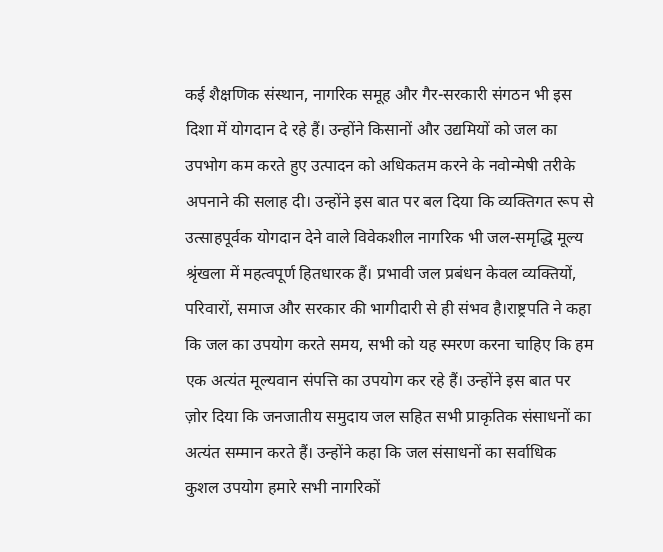कई शैक्षणिक संस्थान, नागरिक समूह और गैर-सरकारी संगठन भी इस दिशा में योगदान दे रहे हैं। उन्होंने किसानों और उद्यमियों को जल का उपभोग कम करते हुए उत्पादन को अधिकतम करने के नवोन्मेषी तरीके अपनाने की सलाह दी। उन्होंने इस बात पर बल दिया कि व्यक्तिगत रूप से उत्साहपूर्वक योगदान देने वाले विवेकशील नागरिक भी जल-समृद्धि मूल्य श्रृंखला में महत्वपूर्ण हितधारक हैं। प्रभावी जल प्रबंधन केवल व्यक्तियों, परिवारों, समाज और सरकार की भागीदारी से ही संभव है।राष्ट्रपति ने कहा कि जल का उपयोग करते समय, सभी को यह स्मरण करना चाहिए कि हम एक अत्यंत मूल्यवान संपत्ति का उपयोग कर रहे हैं। उन्होंने इस बात पर ज़ोर दिया कि जनजातीय समुदाय जल सहित सभी प्राकृतिक संसाधनों का अत्यंत सम्मान करते हैं। उन्होंने कहा कि जल संसाधनों का सर्वाधिक कुशल उपयोग हमारे सभी नागरिकों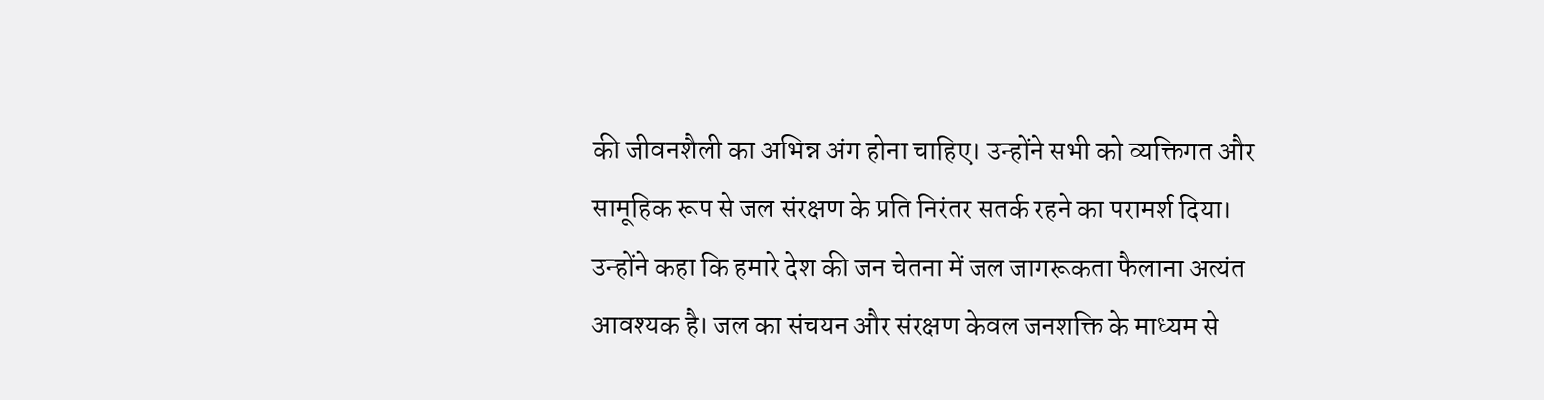की जीवनशैली का अभिन्न अंग होना चाहिए। उन्होंने सभी को व्यक्तिगत और सामूहिक रूप से जल संरक्षण के प्रति निरंतर सतर्क रहने का परामर्श दिया। उन्होंने कहा कि हमारे देश की जन चेतना में जल जागरूकता फैलाना अत्यंत आवश्यक है। जल का संचयन और संरक्षण केवल जनशक्ति के माध्यम से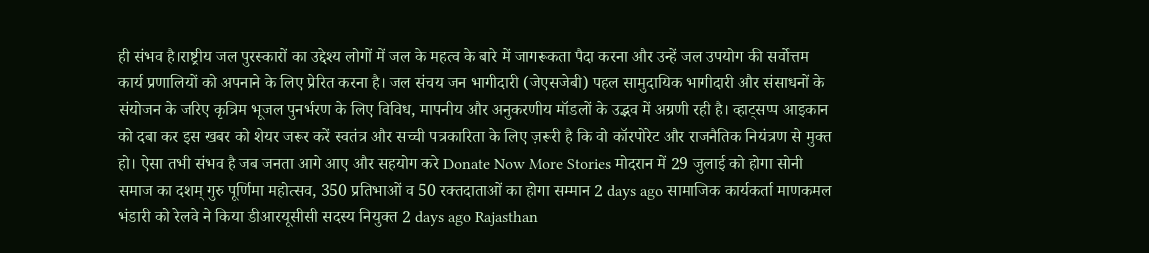ही संभव है।राष्ट्रीय जल पुरस्कारों का उद्देश्य लोगों में जल के महत्व के बारे में जागरूकता पैदा करना और उन्हें जल उपयोग की सर्वोत्तम कार्य प्रणालियों को अपनाने के लिए प्रेरित करना है। जल संचय जन भागीदारी (जेएसजेबी) पहल सामुदायिक भागीदारी और संसाधनों के संयोजन के जरिए कृत्रिम भूजल पुनर्भरण के लिए विविध, मापनीय और अनुकरणीय मॉडलों के उद्भव में अग्रणी रही है। व्हाट्सप्प आइकान को दबा कर इस खबर को शेयर जरूर करें स्वतंत्र और सच्ची पत्रकारिता के लिए ज़रूरी है कि वो कॉरपोरेट और राजनैतिक नियंत्रण से मुक्त हो। ऐसा तभी संभव है जब जनता आगे आए और सहयोग करे Donate Now More Stories मोदरान में 29 जुलाई को होगा सोनी समाज का दशम् गुरु पूर्णिमा महोत्सव, 350 प्रतिभाओं व 50 रक्तदाताओं का होगा सम्मान 2 days ago सामाजिक कार्यकर्ता माणकमल भंडारी को रेलवे ने किया डीआरयूसीसी सदस्य नियुक्त 2 days ago Rajasthan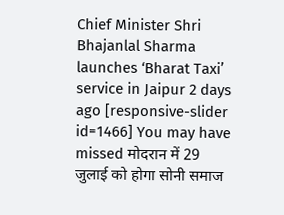Chief Minister Shri Bhajanlal Sharma launches ‘Bharat Taxi’ service in Jaipur 2 days ago [responsive-slider id=1466] You may have missed मोदरान में 29 जुलाई को होगा सोनी समाज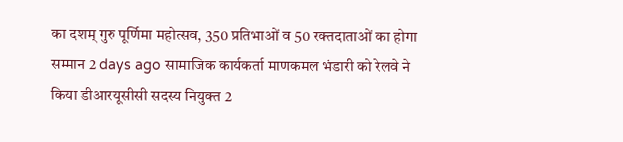का दशम् गुरु पूर्णिमा महोत्सव, 350 प्रतिभाओं व 50 रक्तदाताओं का होगा सम्मान 2 days ago सामाजिक कार्यकर्ता माणकमल भंडारी को रेलवे ने किया डीआरयूसीसी सदस्य नियुक्त 2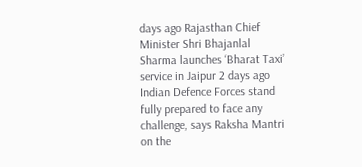days ago Rajasthan Chief Minister Shri Bhajanlal Sharma launches ‘Bharat Taxi’ service in Jaipur 2 days ago Indian Defence Forces stand fully prepared to face any challenge, says Raksha Mantri on the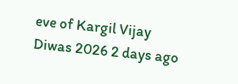eve of Kargil Vijay Diwas 2026 2 days ago